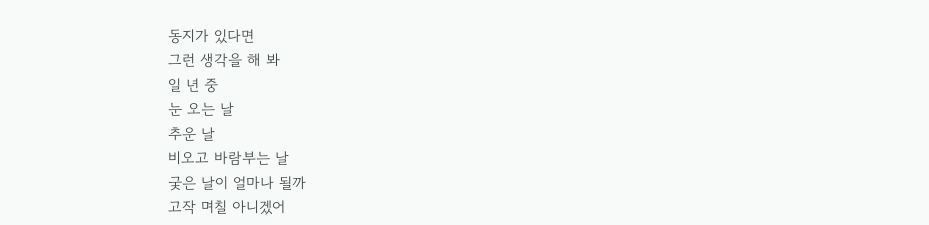동지가 있다면
그런 생각을 해 봐
일 년 중
눈 오는 날
추운 날
비오고 바람부는 날
궂은 날이 얼마나 될까
고작 며칠 아니겠어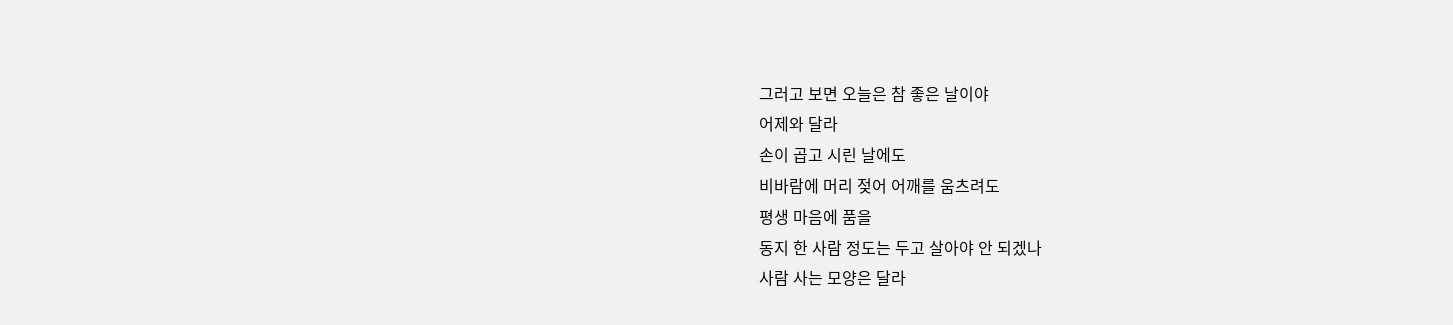그러고 보면 오늘은 참 좋은 날이야
어제와 달라
손이 곱고 시린 날에도
비바람에 머리 젖어 어깨를 움츠려도
평생 마음에 품을
동지 한 사람 정도는 두고 살아야 안 되겠나
사람 사는 모양은 달라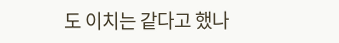도 이치는 같다고 했나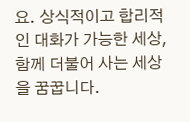요. 상식적이고 합리적인 대화가 가능한 세상, 함께 더불어 사는 세상을 꿈꿉니다.